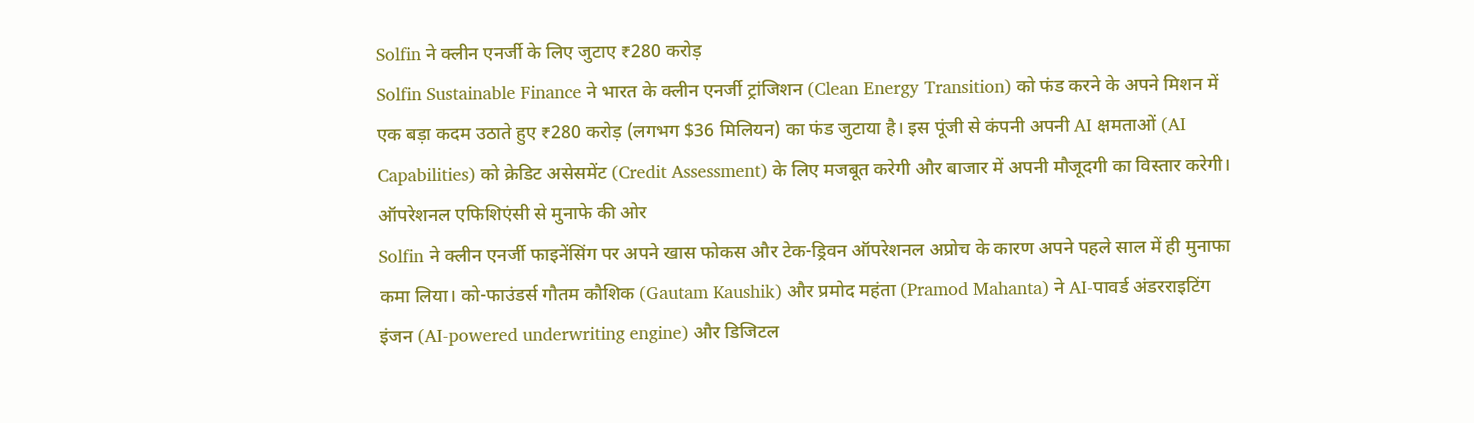Solfin ने क्लीन एनर्जी के लिए जुटाए ₹280 करोड़
Solfin Sustainable Finance ने भारत के क्लीन एनर्जी ट्रांजिशन (Clean Energy Transition) को फंड करने के अपने मिशन में एक बड़ा कदम उठाते हुए ₹280 करोड़ (लगभग $36 मिलियन) का फंड जुटाया है। इस पूंजी से कंपनी अपनी AI क्षमताओं (AI Capabilities) को क्रेडिट असेसमेंट (Credit Assessment) के लिए मजबूत करेगी और बाजार में अपनी मौजूदगी का विस्तार करेगी।
ऑपरेशनल एफिशिएंसी से मुनाफे की ओर
Solfin ने क्लीन एनर्जी फाइनेंसिंग पर अपने खास फोकस और टेक-ड्रिवन ऑपरेशनल अप्रोच के कारण अपने पहले साल में ही मुनाफा कमा लिया। को-फाउंडर्स गौतम कौशिक (Gautam Kaushik) और प्रमोद महंता (Pramod Mahanta) ने AI-पावर्ड अंडरराइटिंग इंजन (AI-powered underwriting engine) और डिजिटल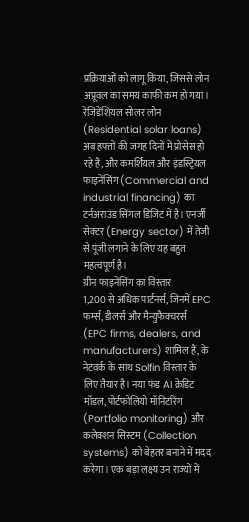प्रक्रियाओं को लागू किया, जिससे लोन अप्रूवल का समय काफी कम हो गया। रेजिडेंशियल सोलर लोन (Residential solar loans) अब हफ्तों की जगह दिनों में प्रोसेस हो रहे हैं, और कमर्शियल और इंडस्ट्रियल फाइनेंसिंग (Commercial and industrial financing) का टर्नअराउंड सिंगल डिजिट में है। एनर्जी सेक्टर (Energy sector) में तेजी से पूंजी लगाने के लिए यह बहुत महत्वपूर्ण है।
ग्रीन फाइनेंसिंग का विस्तार
1,200 से अधिक पार्टनर्स, जिनमें EPC फर्म्स, डीलर्स और मैन्युफैक्चरर्स (EPC firms, dealers, and manufacturers) शामिल हैं, के नेटवर्क के साथ Solfin विस्तार के लिए तैयार है। नया फंड AI क्रेडिट मॉडल, पोर्टफोलियो मॉनिटरिंग (Portfolio monitoring) और कलेक्शन सिस्टम (Collection systems) को बेहतर बनाने में मदद करेगा। एक बड़ा लक्ष्य उन राज्यों में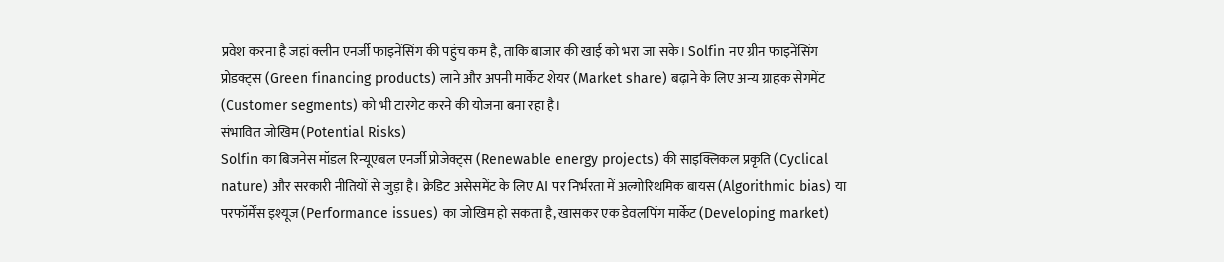प्रवेश करना है जहां क्लीन एनर्जी फाइनेंसिंग की पहुंच कम है, ताकि बाजार की खाई को भरा जा सके। Solfin नए ग्रीन फाइनेंसिंग प्रोडक्ट्स (Green financing products) लाने और अपनी मार्केट शेयर (Market share) बढ़ाने के लिए अन्य ग्राहक सेगमेंट (Customer segments) को भी टारगेट करने की योजना बना रहा है।
संभावित जोखिम (Potential Risks)
Solfin का बिजनेस मॉडल रिन्यूएबल एनर्जी प्रोजेक्ट्स (Renewable energy projects) की साइक्लिकल प्रकृति (Cyclical nature) और सरकारी नीतियों से जुड़ा है। क्रेडिट असेसमेंट के लिए AI पर निर्भरता में अल्गोरिथमिक बायस (Algorithmic bias) या परफॉर्मेंस इश्यूज (Performance issues) का जोखिम हो सकता है, खासकर एक डेवलपिंग मार्केट (Developing market)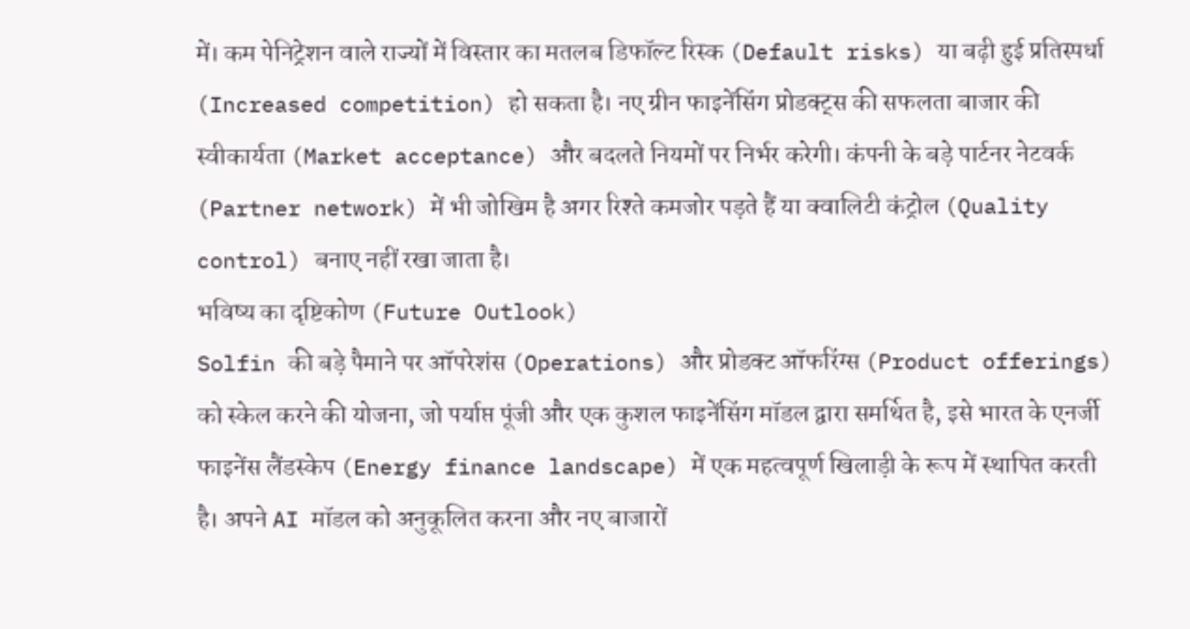में। कम पेनिट्रेशन वाले राज्यों में विस्तार का मतलब डिफॉल्ट रिस्क (Default risks) या बढ़ी हुई प्रतिस्पर्धा (Increased competition) हो सकता है। नए ग्रीन फाइनेंसिंग प्रोडक्ट्स की सफलता बाजार की स्वीकार्यता (Market acceptance) और बदलते नियमों पर निर्भर करेगी। कंपनी के बड़े पार्टनर नेटवर्क (Partner network) में भी जोखिम है अगर रिश्ते कमजोर पड़ते हैं या क्वालिटी कंट्रोल (Quality control) बनाए नहीं रखा जाता है।
भविष्य का दृष्टिकोण (Future Outlook)
Solfin की बड़े पैमाने पर ऑपरेशंस (Operations) और प्रोडक्ट ऑफरिंग्स (Product offerings) को स्केल करने की योजना, जो पर्याप्त पूंजी और एक कुशल फाइनेंसिंग मॉडल द्वारा समर्थित है, इसे भारत के एनर्जी फाइनेंस लैंडस्केप (Energy finance landscape) में एक महत्वपूर्ण खिलाड़ी के रूप में स्थापित करती है। अपने AI मॉडल को अनुकूलित करना और नए बाजारों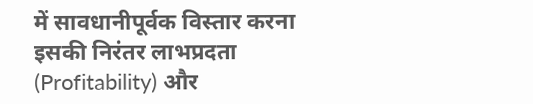में सावधानीपूर्वक विस्तार करना इसकी निरंतर लाभप्रदता (Profitability) और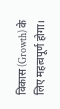विकास (Growth) के लिए महत्वपूर्ण होगा।